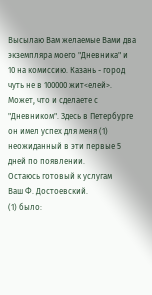Высылаю Вам желаемые Вами два экземпляра моего "Дневника" и 10 на комиссию. Казань - город чуть не в 100000 жит<елей>. Может, что и сделаете с "Дневником". Здесь в Петербурге он имел успех для меня (1) неожиданный в эти первые 5 дней по появлении.
Остаюсь готовый к услугам
Ваш Ф. Достоевский.
(1) было: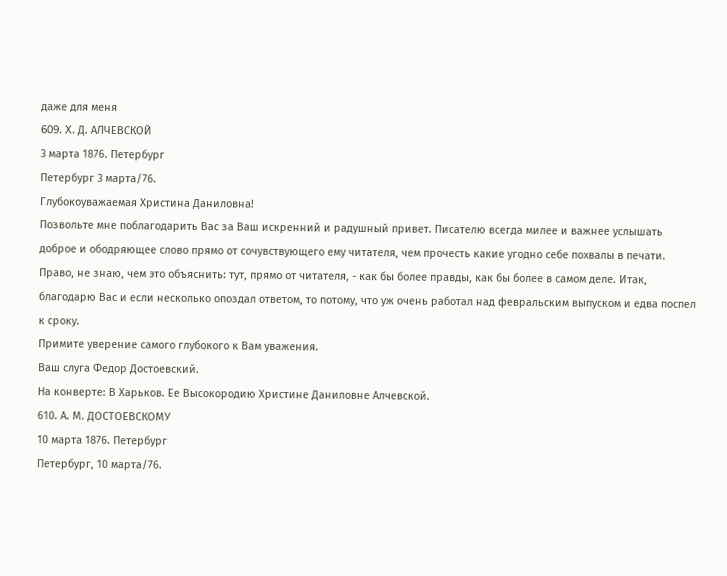даже для меня
609. X. Д. АЛЧЕВСКОЙ
3 марта 1876. Петербург
Петербург 3 марта/76.
Глубокоуважаемая Христина Даниловна!
Позвольте мне поблагодарить Вас за Ваш искренний и радушный привет. Писателю всегда милее и важнее услышать доброе и ободряющее слово прямо от сочувствующего ему читателя, чем прочесть какие угодно себе похвалы в печати. Право, не знаю, чем это объяснить: тут, прямо от читателя, - как бы более правды, как бы более в самом деле. Итак, благодарю Вас и если несколько опоздал ответом, то потому, что уж очень работал над февральским выпуском и едва поспел к сроку.
Примите уверение самого глубокого к Вам уважения.
Ваш слуга Федор Достоевский.
На конверте: В Харьков. Ее Высокородию Христине Даниловне Алчевской.
610. А. М. ДОСТОЕВСКОМУ
10 марта 1876. Петербург
Петербург, 10 марта/76.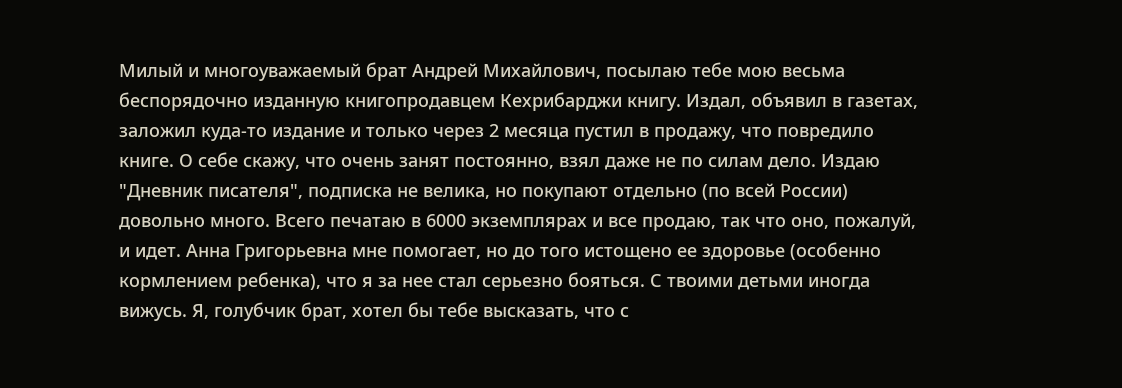Милый и многоуважаемый брат Андрей Михайлович, посылаю тебе мою весьма беспорядочно изданную книгопродавцем Кехрибарджи книгу. Издал, объявил в газетах, заложил куда-то издание и только через 2 месяца пустил в продажу, что повредило книге. О себе скажу, что очень занят постоянно, взял даже не по силам дело. Издаю "Дневник писателя", подписка не велика, но покупают отдельно (по всей России) довольно много. Всего печатаю в 6000 экземплярах и все продаю, так что оно, пожалуй, и идет. Анна Григорьевна мне помогает, но до того истощено ее здоровье (особенно кормлением ребенка), что я за нее стал серьезно бояться. С твоими детьми иногда вижусь. Я, голубчик брат, хотел бы тебе высказать, что с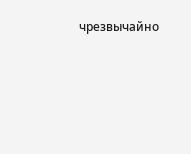чрезвычайно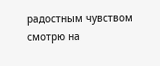радостным чувством смотрю на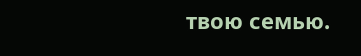твою семью.